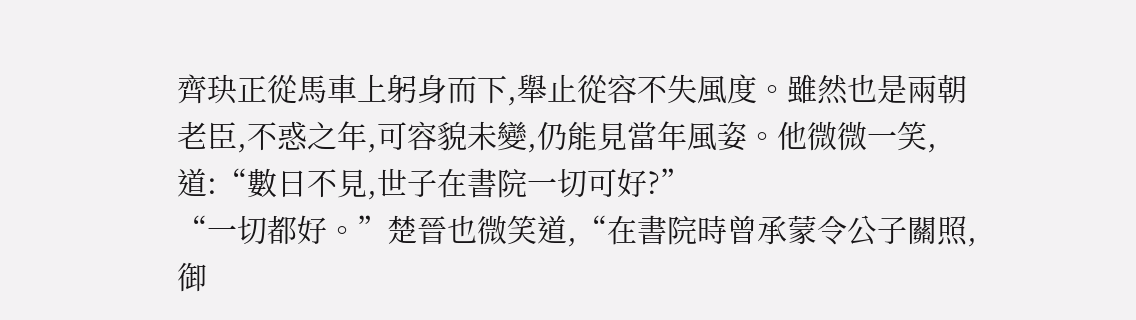齊玦正從馬車上躬身而下,舉止從容不失風度。雖然也是兩朝老臣,不惑之年,可容貌未變,仍能見當年風姿。他微微一笑,道:“數日不見,世子在書院一切可好?”
“一切都好。”楚晉也微笑道,“在書院時曾承蒙令公子關照,御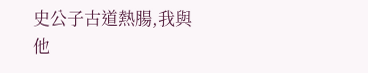史公子古道熱腸,我與他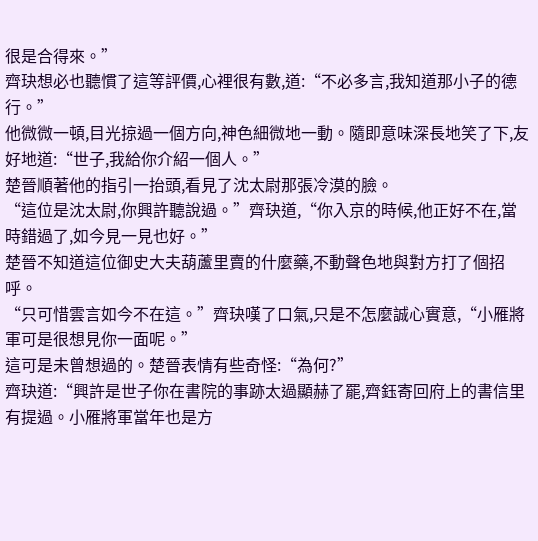很是合得來。”
齊玦想必也聽慣了這等評價,心裡很有數,道:“不必多言,我知道那小子的德行。”
他微微一頓,目光掠過一個方向,神色細微地一動。隨即意味深長地笑了下,友好地道:“世子,我給你介紹一個人。”
楚晉順著他的指引一抬頭,看見了沈太尉那張冷漠的臉。
“這位是沈太尉,你興許聽說過。”齊玦道,“你入京的時候,他正好不在,當時錯過了,如今見一見也好。”
楚晉不知道這位御史大夫葫蘆里賣的什麼藥,不動聲色地與對方打了個招呼。
“只可惜雲言如今不在這。”齊玦嘆了口氣,只是不怎麼誠心實意,“小雁將軍可是很想見你一面呢。”
這可是未曾想過的。楚晉表情有些奇怪:“為何?”
齊玦道:“興許是世子你在書院的事跡太過顯赫了罷,齊鈺寄回府上的書信里有提過。小雁將軍當年也是方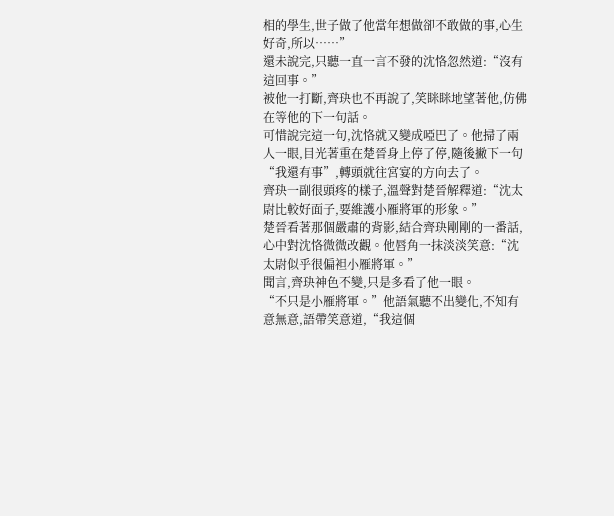相的學生,世子做了他當年想做卻不敢做的事,心生好奇,所以……”
還未說完,只聽一直一言不發的沈恪忽然道:“沒有這回事。”
被他一打斷,齊玦也不再說了,笑眯眯地望著他,仿佛在等他的下一句話。
可惜說完這一句,沈恪就又變成啞巴了。他掃了兩人一眼,目光著重在楚晉身上停了停,隨後撇下一句“我還有事”,轉頭就往宮宴的方向去了。
齊玦一副很頭疼的樣子,溫聲對楚晉解釋道:“沈太尉比較好面子,要維護小雁將軍的形象。”
楚晉看著那個嚴肅的背影,結合齊玦剛剛的一番話,心中對沈恪微微改觀。他唇角一抹淡淡笑意:“沈太尉似乎很偏袒小雁將軍。”
聞言,齊玦神色不變,只是多看了他一眼。
“不只是小雁將軍。”他語氣聽不出變化,不知有意無意,語帶笑意道,“我這個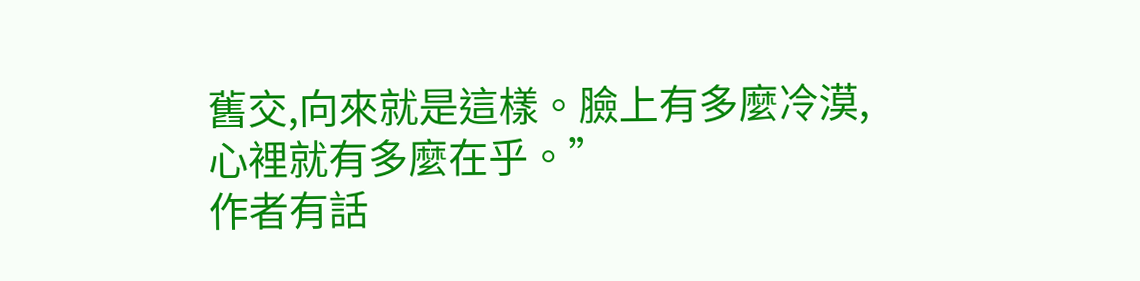舊交,向來就是這樣。臉上有多麼冷漠,心裡就有多麼在乎。”
作者有話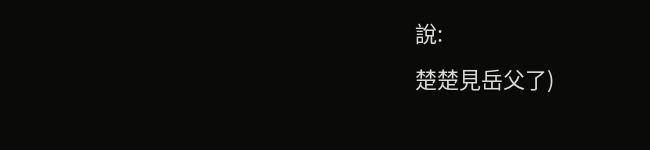說:
楚楚見岳父了)